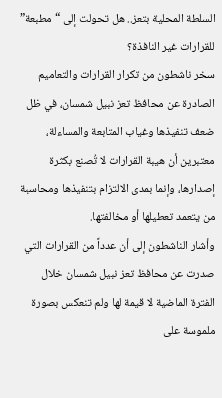السلطة المحلية بتعز.. هل تحولت إلى “مطبعة” للقرارات غير النافذة؟
سخر ناشطون من تكرار القرارات والتعاميم الصادرة عن محافظ تعز نبيل شمسان، في ظل ضعف تنفيذها وغياب المتابعة والمساءلة، معتبرين أن هيبة القرارات لا تُصنع بكثرة إصدارها، وإنما بمدى الالتزام بتنفيذها ومحاسبة من يتعمد تعطيلها أو مخالفتها.
وأشار الناشطون إلى أن عدداً من القرارات التي صدرت عن محافظ تعز نبيل شمسان خلال الفترة الماضية لا قيمة لها ولم تنعكس بصورة ملموسة على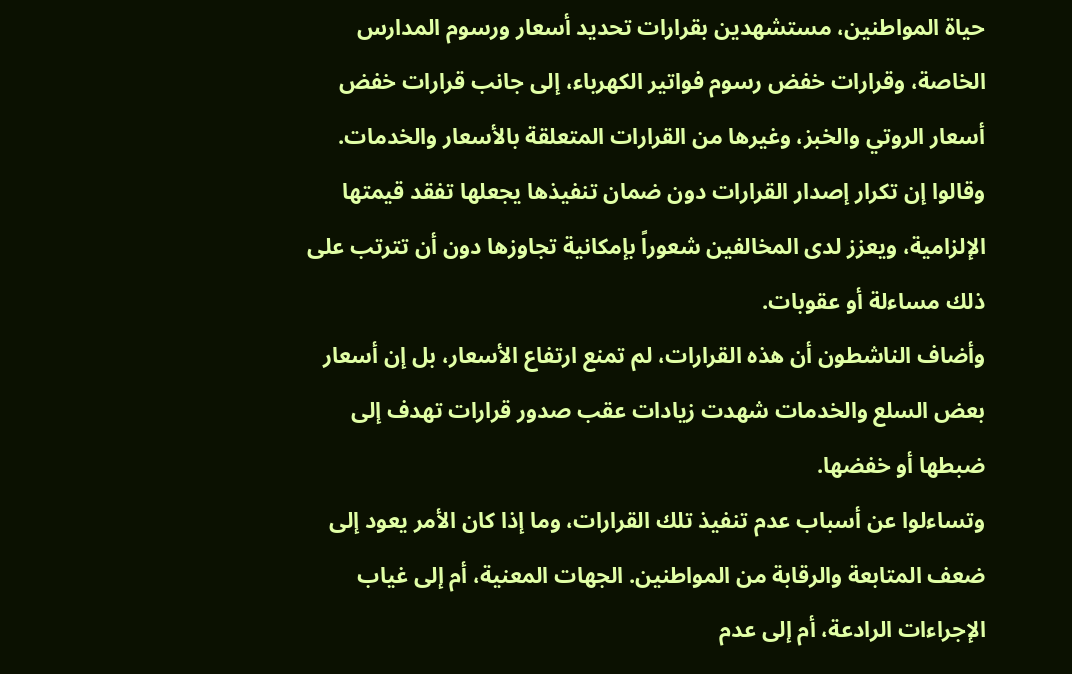حياة المواطنين، مستشهدين بقرارات تحديد أسعار ورسوم المدارس الخاصة، وقرارات خفض رسوم فواتير الكهرباء، إلى جانب قرارات خفض أسعار الروتي والخبز، وغيرها من القرارات المتعلقة بالأسعار والخدمات.
وقالوا إن تكرار إصدار القرارات دون ضمان تنفيذها يجعلها تفقد قيمتها الإلزامية، ويعزز لدى المخالفين شعوراً بإمكانية تجاوزها دون أن تترتب على ذلك مساءلة أو عقوبات.
وأضاف الناشطون أن هذه القرارات، لم تمنع ارتفاع الأسعار، بل إن أسعار بعض السلع والخدمات شهدت زيادات عقب صدور قرارات تهدف إلى ضبطها أو خفضها.
وتساءلوا عن أسباب عدم تنفيذ تلك القرارات، وما إذا كان الأمر يعود إلى ضعف المتابعة والرقابة من المواطنين. الجهات المعنية، أم إلى غياب الإجراءات الرادعة، أم إلى عدم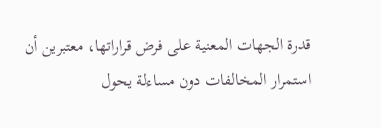قدرة الجهات المعنية على فرض قراراتها، معتبرين أن استمرار المخالفات دون مساءلة يحول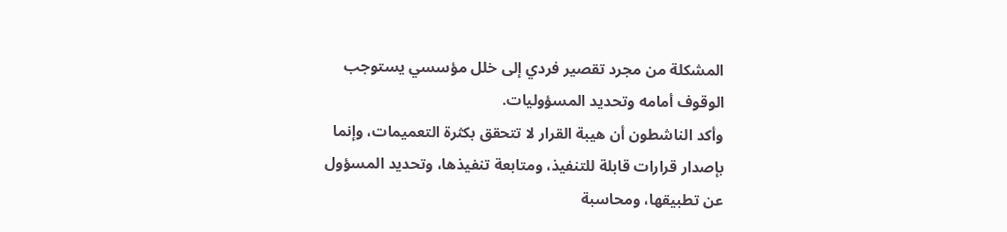المشكلة من مجرد تقصير فردي إلى خلل مؤسسي يستوجب الوقوف أمامه وتحديد المسؤوليات.
وأكد الناشطون أن هيبة القرار لا تتحقق بكثرة التعميمات، وإنما بإصدار قرارات قابلة للتنفيذ، ومتابعة تنفيذها، وتحديد المسؤول عن تطبيقها، ومحاسبة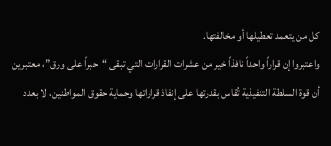كل من يتعمد تعطيلها أو مخالفتها.
واعتبروا إن قراراً واحداً نافذاً خير من عشرات القرارات التي تبقى “حبراً على ورق”، معتبرين أن قوة السلطة التنفيذية تُقاس بقدرتها على إنفاذ قراراتها وحماية حقوق المواطنين، لا بعدد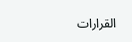القرارات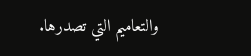والتعاميم التي تصدرها.